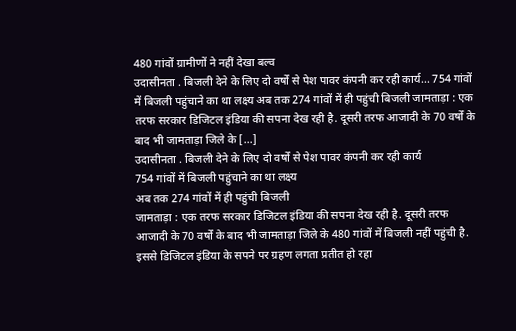480 गांवों ग्रामीणों ने नहीं देखा बल्व
उदासीनता . बिजली देने के लिए दो वर्षों से पेश पावर कंपनी कर रही कार्य... 754 गांवों में बिजली पहुंचाने का था लक्ष्य अब तक 274 गांवों में ही पहुंची बिजली जामताड़ा : एक तरफ सरकार डिजिटल इंडिया की सपना देख रही है. दूसरी तरफ आजादी के 70 वर्षों के बाद भी जामताड़ा जिले के […]
उदासीनता . बिजली देने के लिए दो वर्षों से पेश पावर कंपनी कर रही कार्य
754 गांवों में बिजली पहुंचाने का था लक्ष्य
अब तक 274 गांवों में ही पहुंची बिजली
जामताड़ा : एक तरफ सरकार डिजिटल इंडिया की सपना देख रही है. दूसरी तरफ आजादी के 70 वर्षों के बाद भी जामताड़ा जिले के 480 गांवों में बिजली नहीं पहुंची है. इससे डिजिटल इंडिया के सपने पर ग्रहण लगता प्रतीत हो रहा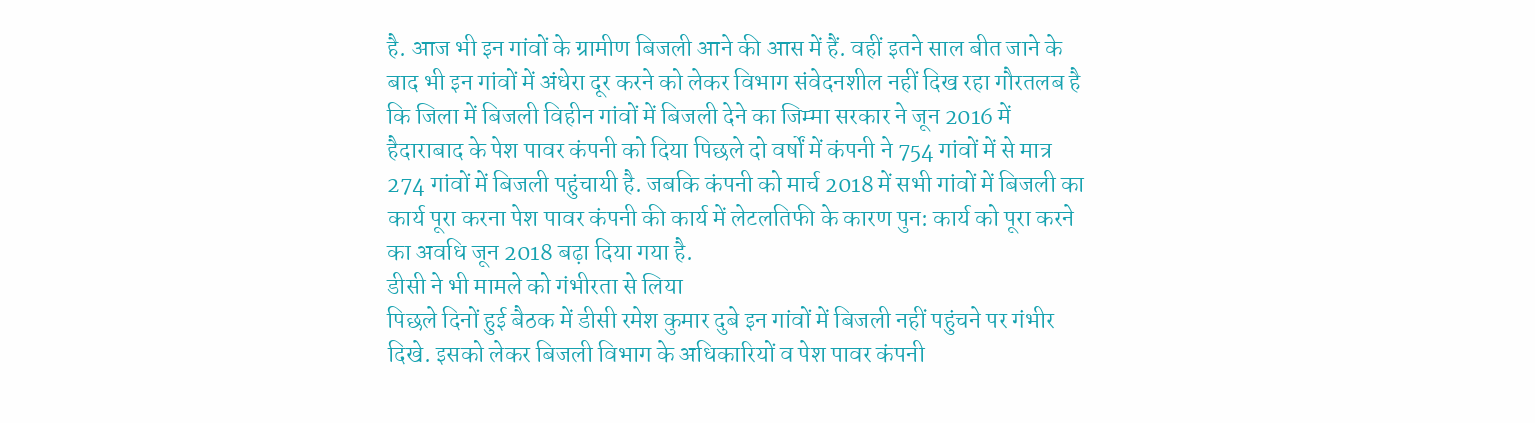है. आज भी इन गांवों के ग्रामीण बिजली आने की आस में हैं. वहीं इतने साल बीत जाने के बाद भी इन गांवों में अंधेरा दूर करने को लेकर विभाग संवेदनशील नहीं दिख रहा गौरतलब है कि जिला में बिजली विहीन गांवों में बिजली देने का जिम्मा सरकार ने जून 2016 में हैदाराबाद के पेश पावर कंपनी को दिया पिछले दो वर्षों में कंपनी ने 754 गांवों में से मात्र 274 गांवों में बिजली पहुंचायी है. जबकि कंपनी को मार्च 2018 में सभी गांवों में बिजली का कार्य पूरा करना पेश पावर कंपनी की कार्य में लेटलतिफी के कारण पुन: कार्य को पूरा करने का अवधि जून 2018 बढ़ा दिया गया है.
डीसी ने भी मामले को गंभीरता से लिया
पिछले दिनों हुई बैठक में डीसी रमेश कुमार दुबे इन गांवों में बिजली नहीं पहुंचने पर गंभीर दिखे. इसको लेकर बिजली विभाग के अधिकारियों व पेश पावर कंपनी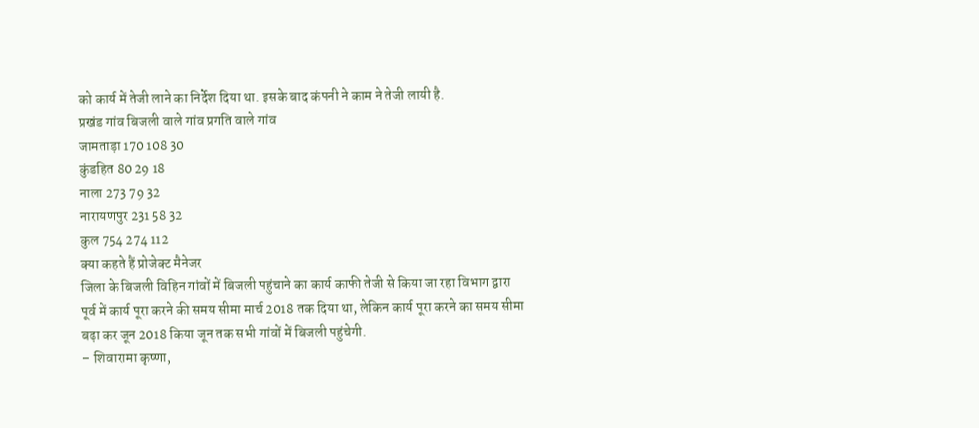को कार्य में तेजी लाने का निर्देश दिया था. इसके बाद कंपनी ने काम ने तेजी लायी है.
प्रखंड गांव बिजली वाले गांव प्रगति वाले गांव
जामताड़ा 170 108 30
कुंडहित 80 29 18
नाला 273 79 32
नारायणपुर 231 58 32
कुल 754 274 112
क्या कहते हैं प्रोजेक्ट मैनेजर
जिला के बिजली विहिन गांवों में बिजली पहुंचाने का कार्य काफी तेजी से किया जा रहा विभाग द्वारा पूर्व में कार्य पूरा करने की समय सीमा मार्च 2018 तक दिया था, लेकिन कार्य पूरा करने का समय सीमा बढ़ा कर जून 2018 किया जून तक सभी गांवों में बिजली पहुंचेगी.
– शिवारामा कृष्णा,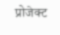प्रोजेक्ट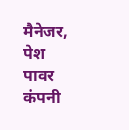मैनेजर, पेश पावर कंपनी